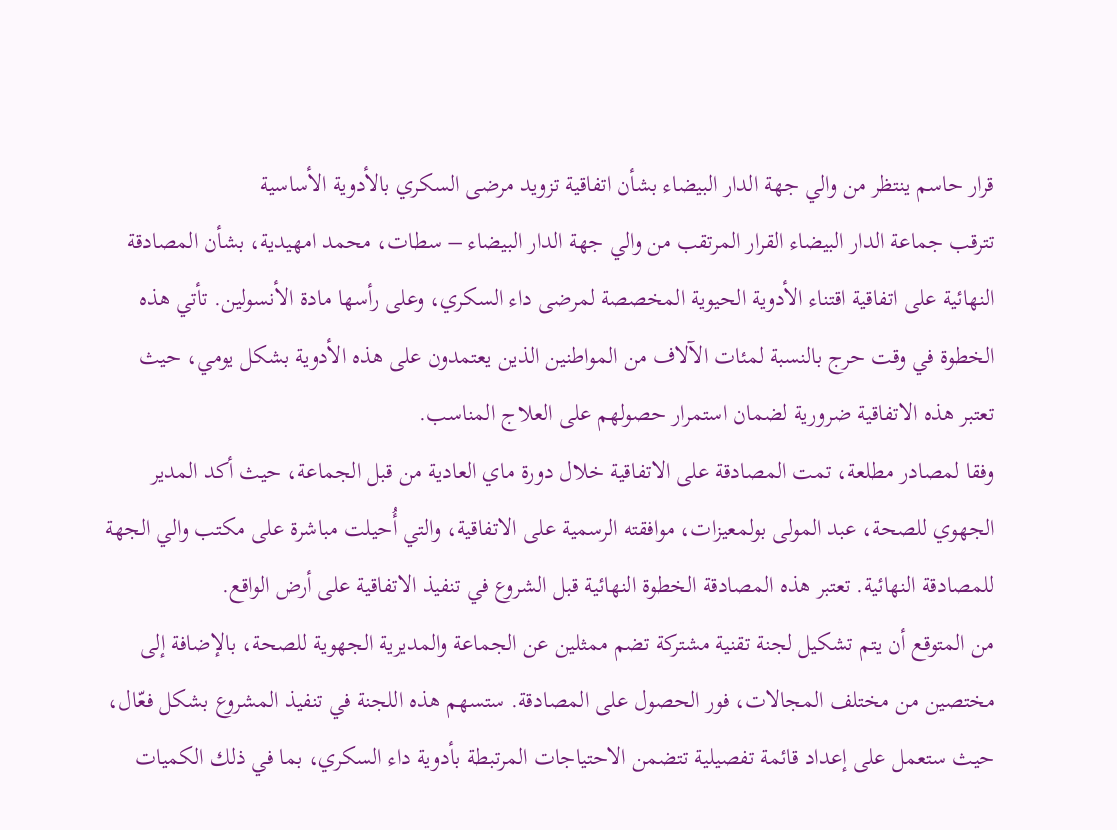قرار حاسم ينتظر من والي جهة الدار البيضاء بشأن اتفاقية تزويد مرضى السكري بالأدوية الأساسية
تترقب جماعة الدار البيضاء القرار المرتقب من والي جهة الدار البيضاء – سطات، محمد امهيدية، بشأن المصادقة النهائية على اتفاقية اقتناء الأدوية الحيوية المخصصة لمرضى داء السكري، وعلى رأسها مادة الأنسولين. تأتي هذه الخطوة في وقت حرج بالنسبة لمئات الآلاف من المواطنين الذين يعتمدون على هذه الأدوية بشكل يومي، حيث تعتبر هذه الاتفاقية ضرورية لضمان استمرار حصولهم على العلاج المناسب.
وفقا لمصادر مطلعة، تمت المصادقة على الاتفاقية خلال دورة ماي العادية من قبل الجماعة، حيث أكد المدير الجهوي للصحة، عبد المولى بولمعيزات، موافقته الرسمية على الاتفاقية، والتي أُحيلت مباشرة على مكتب والي الجهة للمصادقة النهائية. تعتبر هذه المصادقة الخطوة النهائية قبل الشروع في تنفيذ الاتفاقية على أرض الواقع.
من المتوقع أن يتم تشكيل لجنة تقنية مشتركة تضم ممثلين عن الجماعة والمديرية الجهوية للصحة، بالإضافة إلى مختصين من مختلف المجالات، فور الحصول على المصادقة. ستسهم هذه اللجنة في تنفيذ المشروع بشكل فعّال، حيث ستعمل على إعداد قائمة تفصيلية تتضمن الاحتياجات المرتبطة بأدوية داء السكري، بما في ذلك الكميات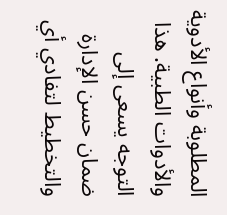المطلوبة وأنواع الأدوية والأدوات الطبية. هذا التوجه يسعى إلى ضمان حسن الإدارة والتخطيط لتفادي أي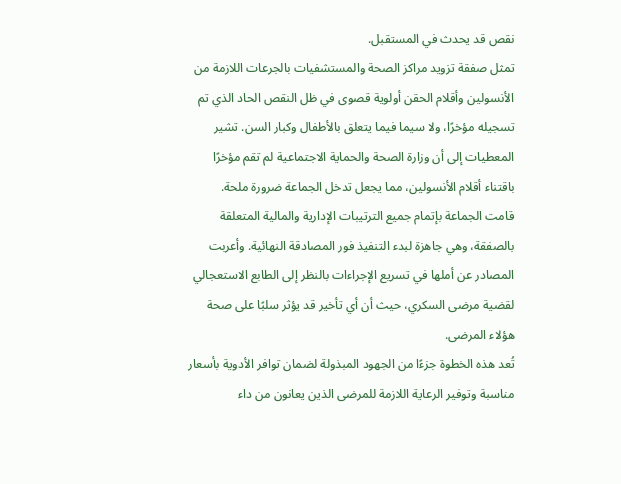نقص قد يحدث في المستقبل.
تمثل صفقة تزويد مراكز الصحة والمستشفيات بالجرعات اللازمة من الأنسولين وأقلام الحقن أولوية قصوى في ظل النقص الحاد الذي تم تسجيله مؤخرًا، ولا سيما فيما يتعلق بالأطفال وكبار السن. تشير المعطيات إلى أن وزارة الصحة والحماية الاجتماعية لم تقم مؤخرًا باقتناء أقلام الأنسولين، مما يجعل تدخل الجماعة ضرورة ملحة.
قامت الجماعة بإتمام جميع الترتيبات الإدارية والمالية المتعلقة بالصفقة، وهي جاهزة لبدء التنفيذ فور المصادقة النهائية. وأعربت المصادر عن أملها في تسريع الإجراءات بالنظر إلى الطابع الاستعجالي لقضية مرضى السكري، حيث أن أي تأخير قد يؤثر سلبًا على صحة هؤلاء المرضى.
تُعد هذه الخطوة جزءًا من الجهود المبذولة لضمان توافر الأدوية بأسعار مناسبة وتوفير الرعاية اللازمة للمرضى الذين يعانون من داء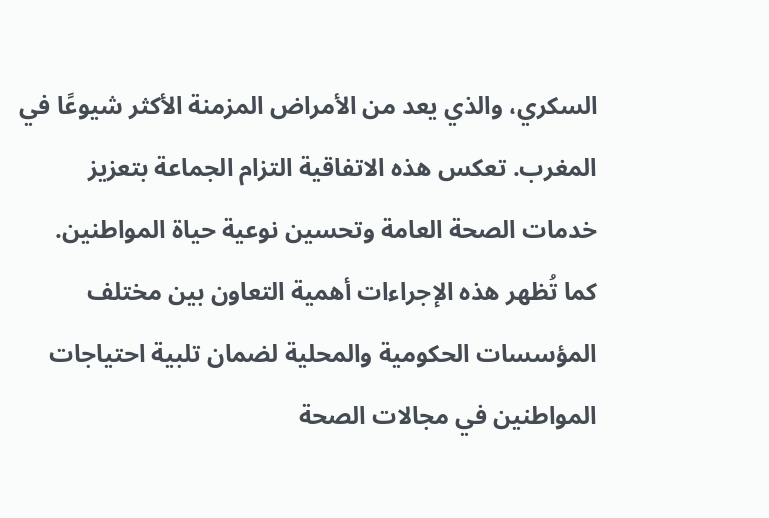السكري، والذي يعد من الأمراض المزمنة الأكثر شيوعًا في المغرب. تعكس هذه الاتفاقية التزام الجماعة بتعزيز خدمات الصحة العامة وتحسين نوعية حياة المواطنين.
كما تُظهر هذه الإجراءات أهمية التعاون بين مختلف المؤسسات الحكومية والمحلية لضمان تلبية احتياجات المواطنين في مجالات الصحة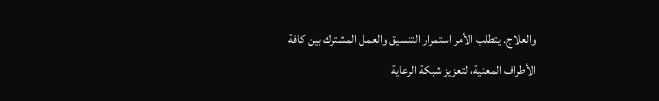والعلاج. يتطلب الأمر استمرار التنسيق والعمل المشترك بين كافة الأطراف المعنية، لتعزيز شبكة الرعاية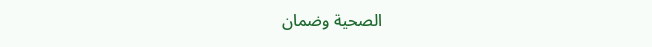الصحية وضمان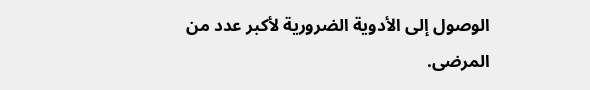الوصول إلى الأدوية الضرورية لأكبر عدد من المرضى.